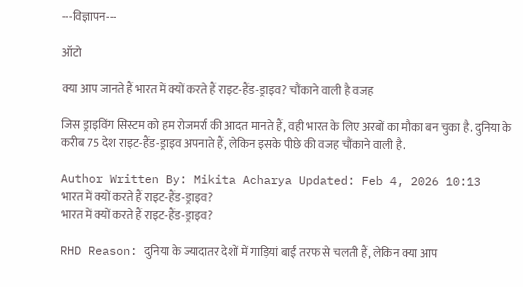---विज्ञापन---

ऑटो

क्या आप जानते हैं भारत में क्यों करते हैं राइट-हैंड-ड्राइव? चौंकाने वाली है वजह

जिस ड्राइविंग सिस्टम को हम रोजमर्रा की आदत मानते हैं, वही भारत के लिए अरबों का मौका बन चुका है. दुनिया के करीब 75 देश राइट-हैंड-ड्राइव अपनाते हैं, लेकिन इसके पीछे की वजह चौंकाने वाली है.

Author Written By: Mikita Acharya Updated: Feb 4, 2026 10:13
भारत में क्यों करते हैं राइट-हैंड-ड्राइव?
भारत में क्यों करते हैं राइट-हैंड-ड्राइव?

RHD Reason: दुनिया के ज्यादातर देशों में गाड़ियां बाईं तरफ से चलती हैं, लेकिन क्या आप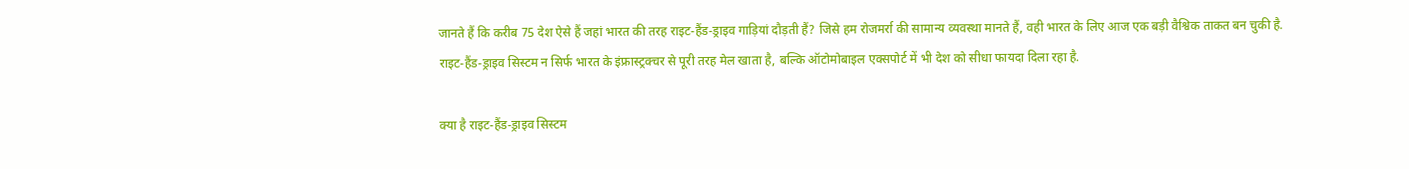जानते हैं कि करीब 75 देश ऐसे हैं जहां भारत की तरह राइट-हैंड-ड्राइव गाड़ियां दौड़ती हैं? जिसे हम रोजमर्रा की सामान्य व्यवस्था मानते हैं, वही भारत के लिए आज एक बड़ी वैश्विक ताकत बन चुकी है. राइट-हैंड-ड्राइव सिस्टम न सिर्फ भारत के इंफ्रास्ट्रक्चर से पूरी तरह मेल खाता है, बल्कि ऑटोमोबाइल एक्सपोर्ट में भी देश को सीधा फायदा दिला रहा है.

क्या है राइट-हैंड-ड्राइव सिस्टम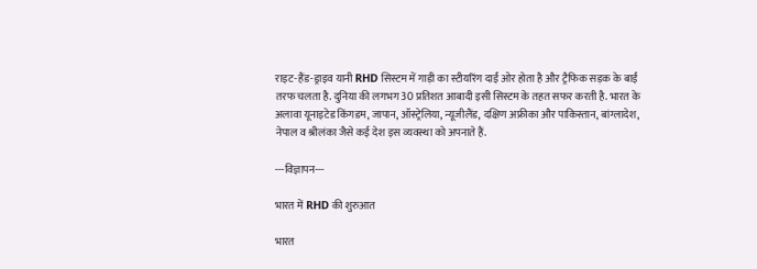राइट-हैंड-ड्राइव यानी RHD सिस्टम में गाड़ी का स्टीयरिंग दाईं ओर होता है और ट्रैफिक सड़क के बाईं तरफ चलता है. दुनिया की लगभग 30 प्रतिशत आबादी इसी सिस्टम के तहत सफर करती है. भारत के अलावा यूनाइटेड किंगडम, जापान, ऑस्ट्रेलिया, न्यूजीलैंड, दक्षिण अफ्रीका और पाकिस्तान, बांग्लादेश, नेपाल व श्रीलंका जैसे कई देश इस व्यवस्था को अपनाते हैं.

---विज्ञापन---

भारत में RHD की शुरुआत

भारत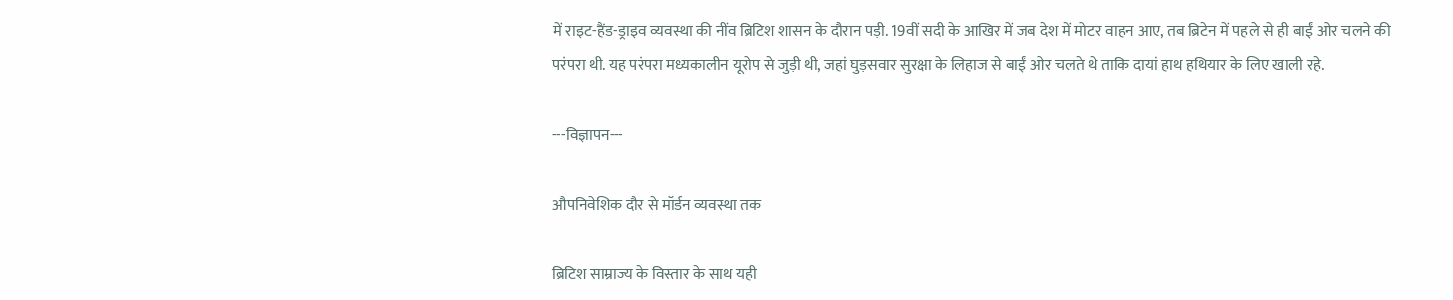में राइट-हैंड-ड्राइव व्यवस्था की नींव ब्रिटिश शासन के दौरान पड़ी. 19वीं सदी के आखिर में जब देश में मोटर वाहन आए, तब ब्रिटेन में पहले से ही बाईं ओर चलने की परंपरा थी. यह परंपरा मध्यकालीन यूरोप से जुड़ी थी, जहां घुड़सवार सुरक्षा के लिहाज से बाईं ओर चलते थे ताकि दायां हाथ हथियार के लिए खाली रहे.

---विज्ञापन---

औपनिवेशिक दौर से मॉर्डन व्यवस्था तक

ब्रिटिश साम्राज्य के विस्तार के साथ यही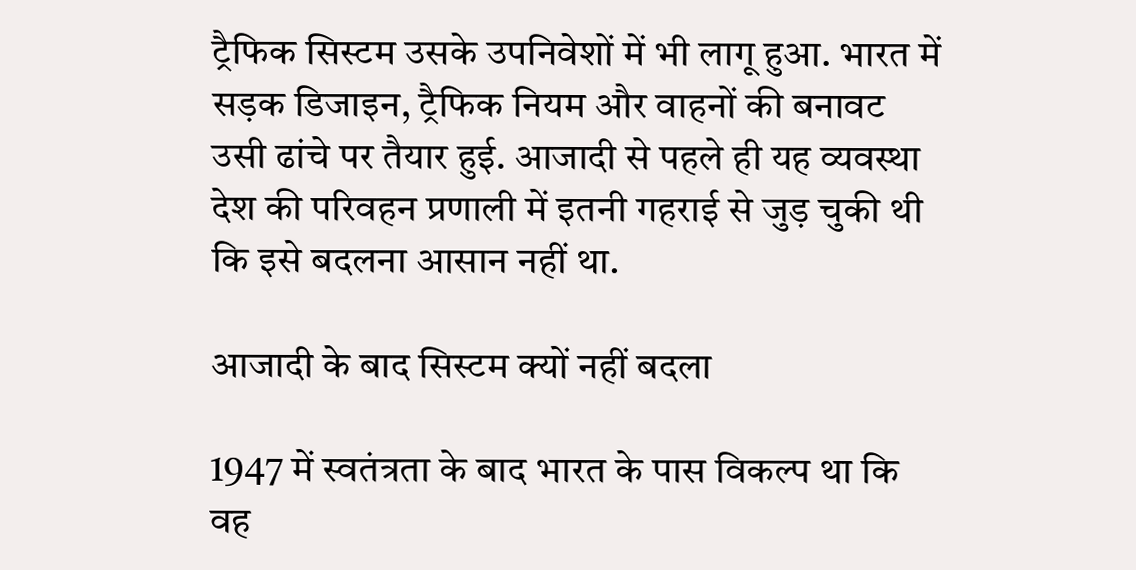ट्रैफिक सिस्टम उसके उपनिवेशों में भी लागू हुआ. भारत में सड़क डिजाइन, ट्रैफिक नियम और वाहनों की बनावट उसी ढांचे पर तैयार हुई. आजादी से पहले ही यह व्यवस्था देश की परिवहन प्रणाली में इतनी गहराई से जुड़ चुकी थी कि इसे बदलना आसान नहीं था.

आजादी के बाद सिस्टम क्यों नहीं बदला

1947 में स्वतंत्रता के बाद भारत के पास विकल्प था कि वह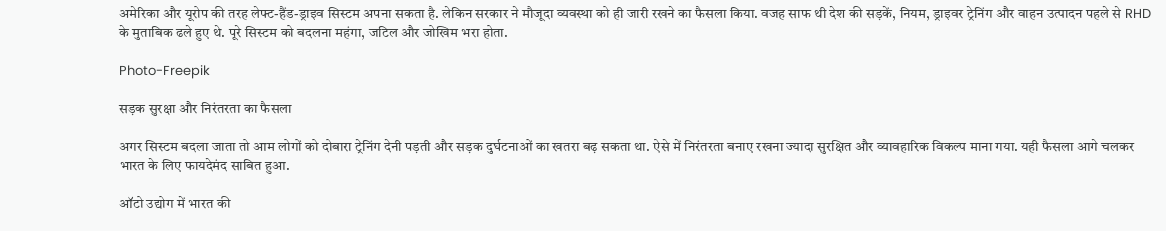अमेरिका और यूरोप की तरह लेफ्ट-हैंड-ड्राइव सिस्टम अपना सकता है. लेकिन सरकार ने मौजूदा व्यवस्था को ही जारी रखने का फैसला किया. वजह साफ थी देश की सड़कें, नियम, ड्राइवर ट्रेनिंग और वाहन उत्पादन पहले से RHD के मुताबिक ढले हुए थे. पूरे सिस्टम को बदलना महंगा, जटिल और जोखिम भरा होता.

Photo-Freepik

सड़क सुरक्षा और निरंतरता का फैसला

अगर सिस्टम बदला जाता तो आम लोगों को दोबारा ट्रेनिंग देनी पड़ती और सड़क दुर्घटनाओं का खतरा बढ़ सकता था. ऐसे में निरंतरता बनाए रखना ज्यादा सुरक्षित और व्यावहारिक विकल्प माना गया. यही फैसला आगे चलकर भारत के लिए फायदेमंद साबित हुआ.

ऑटो उद्योग में भारत की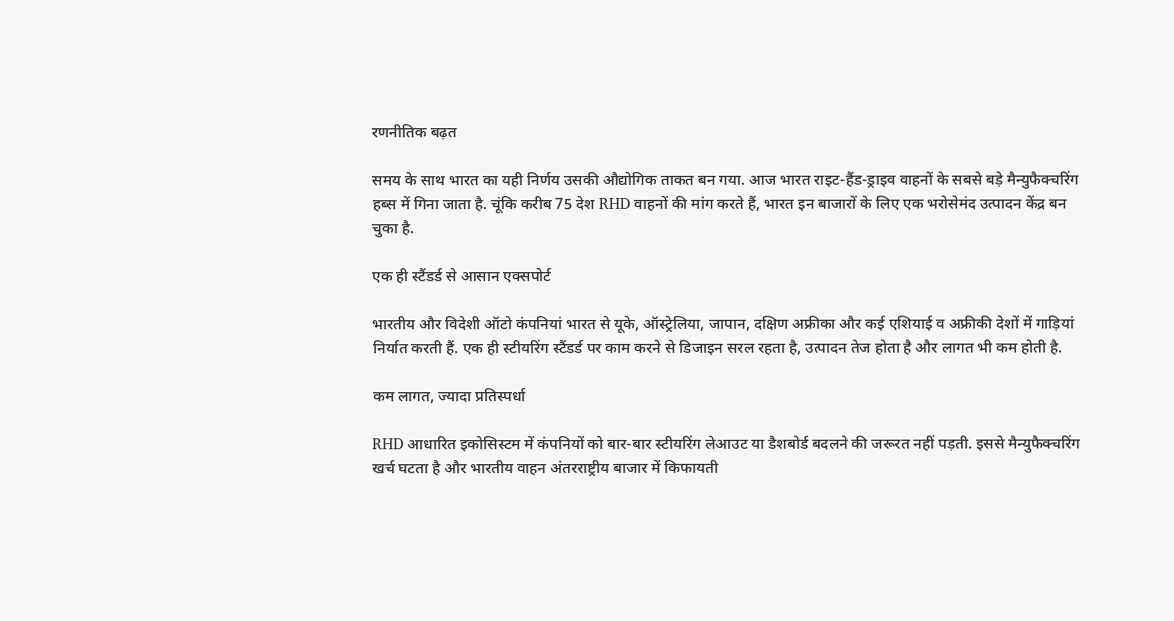रणनीतिक बढ़त

समय के साथ भारत का यही निर्णय उसकी औद्योगिक ताकत बन गया. आज भारत राइट-हैंड-ड्राइव वाहनों के सबसे बड़े मैन्युफैक्चरिंग हब्स में गिना जाता है. चूंकि करीब 75 देश RHD वाहनों की मांग करते हैं, भारत इन बाजारों के लिए एक भरोसेमंद उत्पादन केंद्र बन चुका है.

एक ही स्टैंडर्ड से आसान एक्सपोर्ट

भारतीय और विदेशी ऑटो कंपनियां भारत से यूके, ऑस्ट्रेलिया, जापान, दक्षिण अफ्रीका और कई एशियाई व अफ्रीकी देशों में गाड़ियां निर्यात करती हैं. एक ही स्टीयरिंग स्टैंडर्ड पर काम करने से डिजाइन सरल रहता है, उत्पादन तेज होता है और लागत भी कम होती है.

कम लागत, ज्यादा प्रतिस्पर्धा

RHD आधारित इकोसिस्टम में कंपनियों को बार-बार स्टीयरिंग लेआउट या डैशबोर्ड बदलने की जरूरत नहीं पड़ती. इससे मैन्युफैक्चरिंग खर्च घटता है और भारतीय वाहन अंतरराष्ट्रीय बाजार में किफायती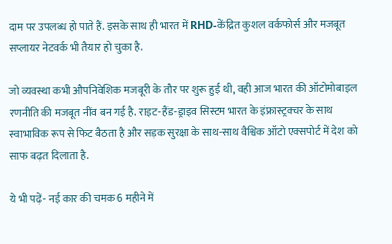दाम पर उपलब्ध हो पाते हैं. इसके साथ ही भारत में RHD-केंद्रित कुशल वर्कफोर्स और मजबूत सप्लायर नेटवर्क भी तैयार हो चुका है.

जो व्यवस्था कभी औपनिवेशिक मजबूरी के तौर पर शुरू हुई थी, वही आज भारत की ऑटोमोबाइल रणनीति की मजबूत नींव बन गई है. राइट-हैंड-ड्राइव सिस्टम भारत के इंफ्रास्ट्रक्चर के साथ स्वाभाविक रूप से फिट बैठता है और सड़क सुरक्षा के साथ-साथ वैश्विक ऑटो एक्सपोर्ट में देश को साफ बढ़त दिलाता है.

ये भी पढ़ें- नई कार की चमक 6 महीने में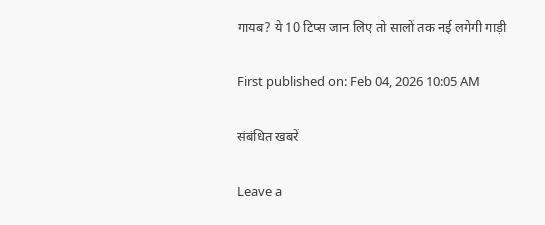गायब? ये 10 टिप्स जान लिए तो सालों तक नई लगेगी गाड़ी

First published on: Feb 04, 2026 10:05 AM

संबंधित खबरें

Leave a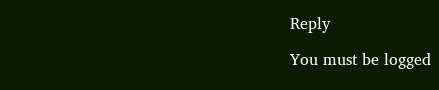Reply

You must be logged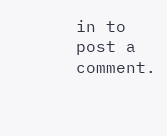in to post a comment.